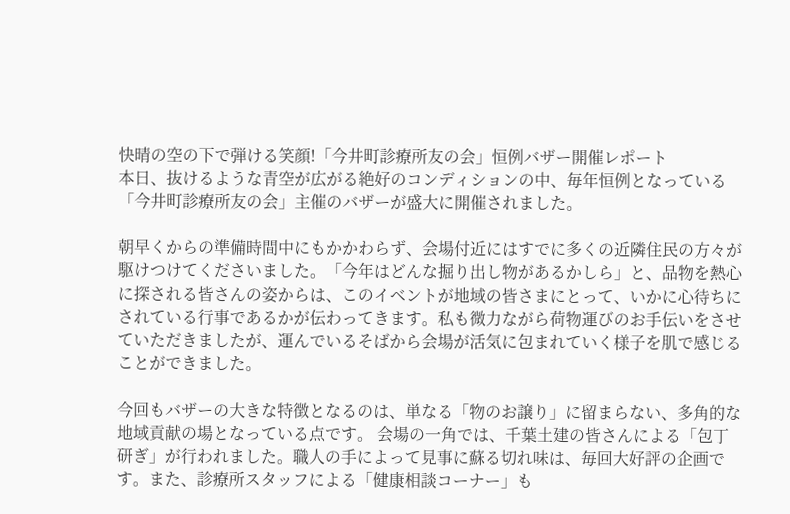快晴の空の下で弾ける笑顔!「今井町診療所友の会」恒例バザー開催レポート
本日、抜けるような青空が広がる絶好のコンディションの中、毎年恒例となっている「今井町診療所友の会」主催のバザーが盛大に開催されました。

朝早くからの準備時間中にもかかわらず、会場付近にはすでに多くの近隣住民の方々が駆けつけてくださいました。「今年はどんな掘り出し物があるかしら」と、品物を熱心に探される皆さんの姿からは、このイベントが地域の皆さまにとって、いかに心待ちにされている行事であるかが伝わってきます。私も微力ながら荷物運びのお手伝いをさせていただきましたが、運んでいるそばから会場が活気に包まれていく様子を肌で感じることができました。

今回もバザーの大きな特徴となるのは、単なる「物のお譲り」に留まらない、多角的な地域貢献の場となっている点です。 会場の一角では、千葉土建の皆さんによる「包丁研ぎ」が行われました。職人の手によって見事に蘇る切れ味は、毎回大好評の企画です。また、診療所スタッフによる「健康相談コーナー」も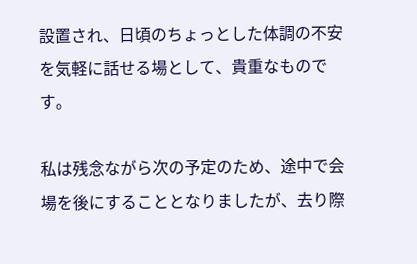設置され、日頃のちょっとした体調の不安を気軽に話せる場として、貴重なものです。

私は残念ながら次の予定のため、途中で会場を後にすることとなりましたが、去り際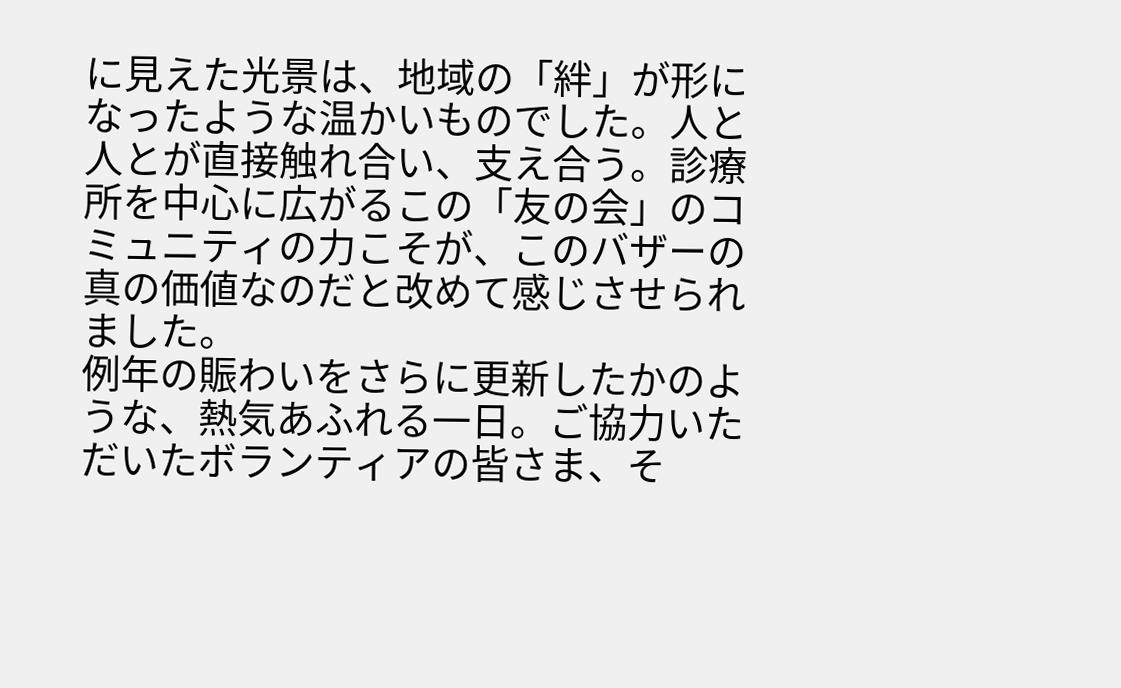に見えた光景は、地域の「絆」が形になったような温かいものでした。人と人とが直接触れ合い、支え合う。診療所を中心に広がるこの「友の会」のコミュニティの力こそが、このバザーの真の価値なのだと改めて感じさせられました。
例年の賑わいをさらに更新したかのような、熱気あふれる一日。ご協力いただいたボランティアの皆さま、そ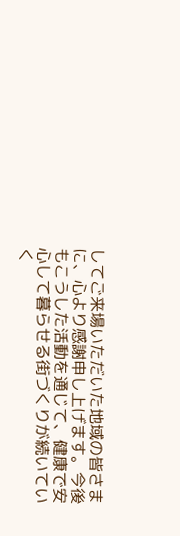してご来場いただいた地域の皆さまに、心より感謝申し上げます。今後もこうした活動を通じて、健康で安心して暮らせる街づくりが続いていく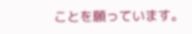ことを願っています。